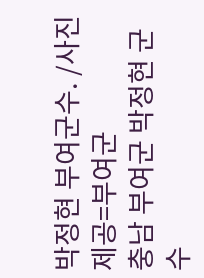박정현 부여군수. /사진제공=부여군
충남 부여군 박정현 군수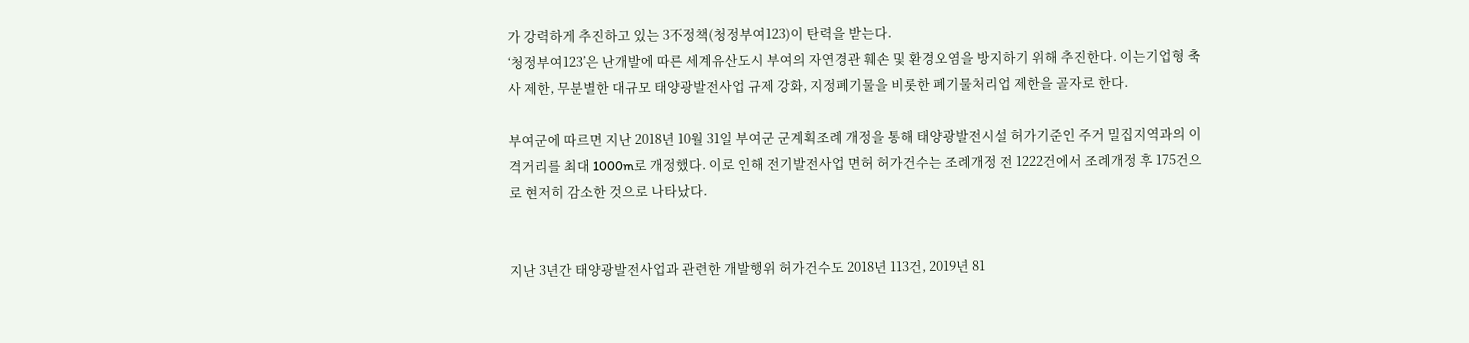가 강력하게 추진하고 있는 3不정책(청정부여123)이 탄력을 받는다.
‘청정부여123’은 난개발에 따른 세계유산도시 부여의 자연경관 훼손 및 환경오염을 방지하기 위해 추진한다. 이는기업형 축사 제한, 무분별한 대규모 태양광발전사업 규제 강화, 지정폐기물을 비롯한 폐기물처리업 제한을 골자로 한다.

부여군에 따르면 지난 2018년 10월 31일 부여군 군계획조례 개정을 통해 태양광발전시설 허가기준인 주거 밀집지역과의 이격거리를 최대 1000m로 개정했다. 이로 인해 전기발전사업 면허 허가건수는 조례개정 전 1222건에서 조례개정 후 175건으로 현저히 감소한 것으로 나타났다.


지난 3년간 태양광발전사업과 관련한 개발행위 허가건수도 2018년 113건, 2019년 81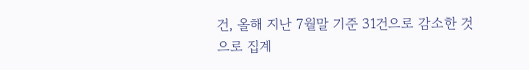건, 올해 지난 7월말 기준 31건으로 감소한 것으로 집계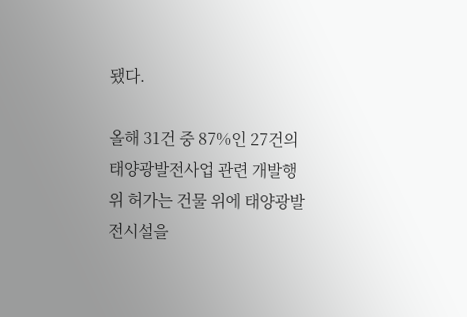됐다.

올해 31건 중 87%인 27건의 태양광발전사업 관련 개발행위 허가는 건물 위에 태양광발전시설을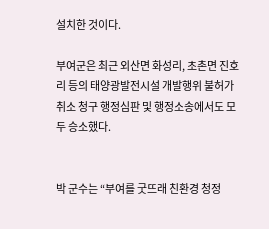설치한 것이다.

부여군은 최근 외산면 화성리, 초촌면 진호리 등의 태양광발전시설 개발행위 불허가 취소 청구 행정심판 및 행정소송에서도 모두 승소했다.


박 군수는 “부여를 굿뜨래 친환경 청정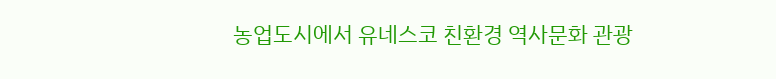농업도시에서 유네스코 친환경 역사문화 관광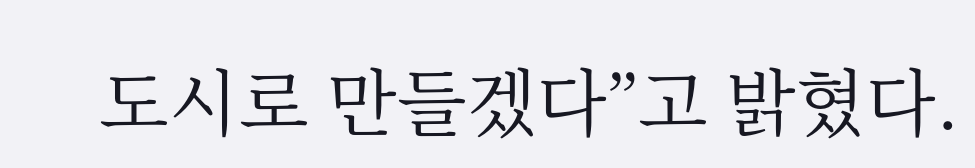도시로 만들겠다”고 밝혔다.